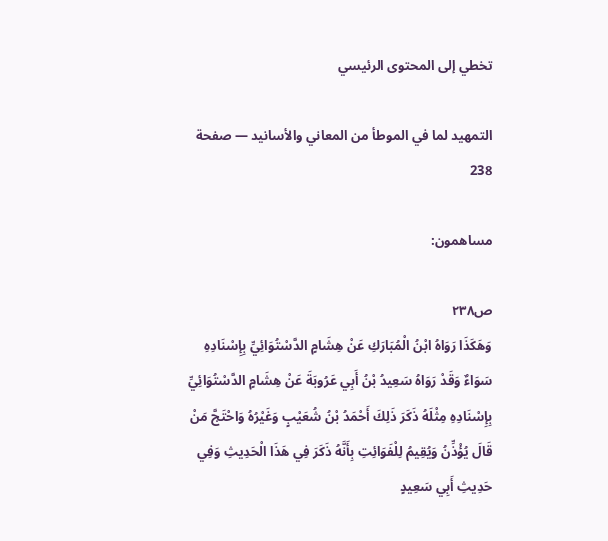تخطي إلى المحتوى الرئيسي

التمهيد لما في الموطأ من المعاني والأسانيد — صفحة 238

مساهمون:

ص٢٣٨
وَهَكَذَا رَوَاهُ ابْنُ الْمُبَارَكِ عَنْ هِشَامٍ الدَّسْتُوَائِيِّ بِإِسْنَادِهِ سَوَاءٌ وَقَدْ رَوَاهُ سَعِيدُ بْنُ أَبِي عَرُوبَةَ عَنْ هِشَامٍ الدَّسْتُوَائِيِّ بِإِسْنَادِهِ مِثْلَهُ ذَكَرَ ذَلِكَ أَحْمَدُ بْنُ شُعَيْبٍ وَغَيْرُهُ وَاحْتَجَّ مَنْ قَالَ يُؤْذِّنُ وَيُقِيمُ لِلْفَوَائِتِ بِأَنَّهُ ذَكَرَ فِي هَذَا الْحَدِيثِ وَفِي حَدِيثِ أَبِي سَعِيدٍ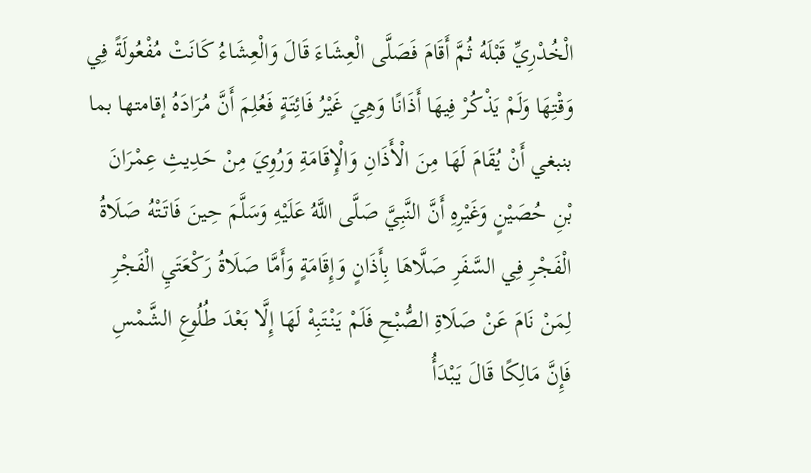الْخُدْرِيِّ قَبْلَهُ ثُمَّ أَقَامَ فَصَلَّى الْعِشَاءَ قَالَ وَالْعِشَاءُ كَانَتْ مُفْعُولَةً فِي وَقْتِهَا وَلَمْ يَذْكُرْ فِيهَا أَذَانًا وَهِيَ غَيْرُ فَائِتَةٍ فَعُلِمَ أَنَّ مُرَادَهُ إقامتها بما بنبغي أَنْ يُقَامَ لَهَا مِنَ الْأَذَانِ وَالْإِقَامَةِ وَرُوِيَ مِنْ حَدِيثِ عِمْرَانَ بْنِ حُصَيْنٍ وَغَيْرِهِ أَنَّ النَّبِيَّ صَلَّى اللَّهُ عَلَيْهِ وَسَلَّمَ حِينَ فَاتَتْهُ صَلَاةُ الْفَجْرِ فِي السَّفَرِ صَلَّاهَا بِأَذَانٍ وَإِقَامَةٍ وَأَمَّا صَلَاةُ رَكْعَتَيِ الْفَجْرِ لِمَنْ نَامَ عَنْ صَلَاةِ الصُّبْحِ فَلَمْ يَنْتَبِهْ لَهَا إِلَّا بَعْدَ طُلُوعِ الشَّمْسِ فَإِنَّ مَالِكًا قَالَ يَبْدَأُ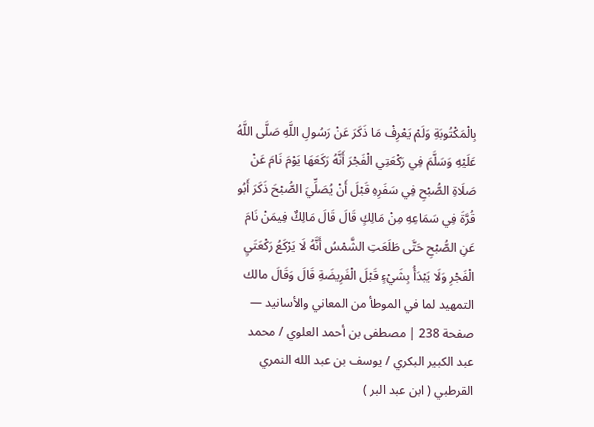بِالْمَكْتُوبَةِ وَلَمْ يَعْرِفْ مَا ذَكَرَ عَنْ رَسُولِ اللَّهِ صَلَّى اللَّهُ عَلَيْهِ وَسَلَّمَ فِي رَكْعَتِي الْفَجْرَ أَنَّهُ رَكَعَهَا يَوْمَ نَامَ عَنْ صَلَاةِ الصُّبْحِ فِي سَفَرِهِ قَبْلَ أَنْ يُصَلِّيَ الصُّبْحَ ذَكَرَ أَبُو قُرَّةَ فِي سَمَاعِهِ مِنْ مَالِكٍ قَالَ قَالَ مَالِكٌ فِيمَنْ نَامَ عَنِ الصُّبْحِ حَتَّى طَلَعَتِ الشَّمْسُ أَنَّهُ لَا يَرْكَعُ رَكْعَتَيِ الْفَجْرِ وَلَا يَبْدَأُ بِشَيْءٍ قَبْلَ الْفَرِيضَةِ قَالَ وَقَالَ مالك
التمهيد لما في الموطأ من المعاني والأسانيد — صفحة 238 | مصطفى بن أحمد العلوي / محمد عبد الكبير البكري / يوسف بن عبد الله النمري القرطبي ( ابن عبد البر )